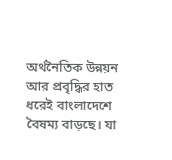অর্থনৈতিক উন্নয়ন আর প্রবৃদ্ধির হাত ধরেই বাংলাদেশে বৈষম্য বাড়ছে। যা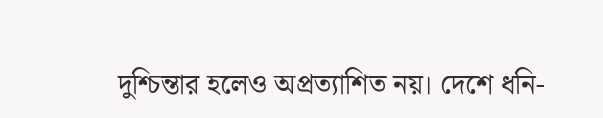দুশ্চিন্তার হলেও অপ্রত্যাশিত নয়। দেশে ধনি-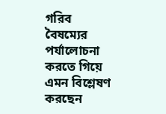গরিব বৈষম্যের পর্যালোচনা করতে গিয়ে এমন বিশ্লেষণ করছেন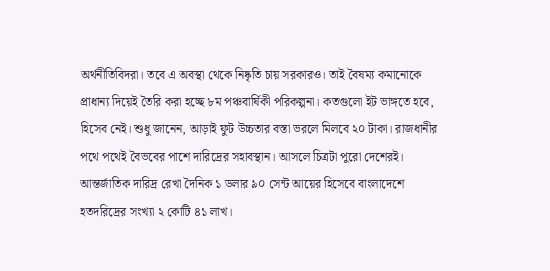অর্থনীতিবিদরা। তবে এ অবস্থা থেকে নিষ্কৃতি চায় সরকারও। তাই বৈষম্য কমানোকে প্রাধান্য দিয়েই তৈরি করা হচ্ছে ৮ম পঞ্চবার্ষিকী পরিকল্পনা। কতগুলো ইট ভাঙ্গতে হবে, হিসেব নেই। শুধু জানেন, আড়াই ফুট উচ্চতার বস্তা ভরলে মিলবে ২০ টাকা। রাজধানীর পথে পথেই বৈভবের পাশে দারিদ্রের সহাবস্থান। আসলে চিত্রটা পুরো দেশেরই।
আন্তর্জাতিক দারিদ্র রেখা দৈনিক ১ ডলার ৯০ সেন্ট আয়ের হিসেবে বাংলাদেশে হতদরিদ্রের সংখ্যা ২ কোটি ৪১ লাখ।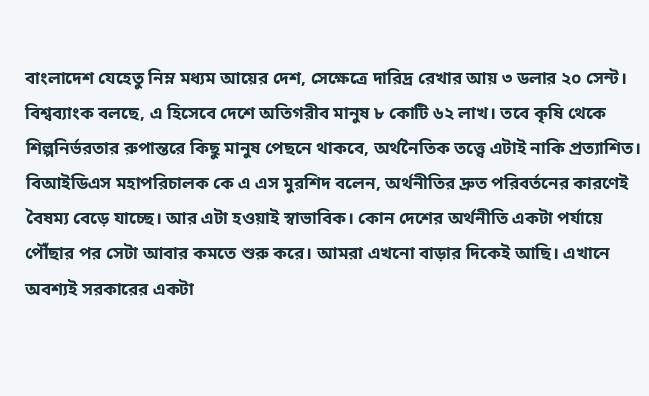বাংলাদেশ যেহেতু নিম্ন মধ্যম আয়ের দেশ, সেক্ষেত্রে দারিদ্র রেখার আয় ৩ ডলার ২০ সেন্ট। বিশ্বব্যাংক বলছে, এ হিসেবে দেশে অতিগরীব মানুষ ৮ কোটি ৬২ লাখ। তবে কৃষি থেকে শিল্পনির্ভরতার রুপান্তরে কিছু মানুষ পেছনে থাকবে, অর্থনৈতিক তত্ত্বে এটাই নাকি প্রত্যাশিত।
বিআইডিএস মহাপরিচালক কে এ এস মুরশিদ বলেন, অর্থনীতির দ্রুত পরিবর্তনের কারণেই বৈষম্য বেড়ে যাচ্ছে। আর এটা হওয়াই স্বাভাবিক। কোন দেশের অর্থনীতি একটা পর্যায়ে পৌঁছার পর সেটা আবার কমতে শুরু করে। আমরা এখনো বাড়ার দিকেই আছি। এখানে অবশ্যই সরকারের একটা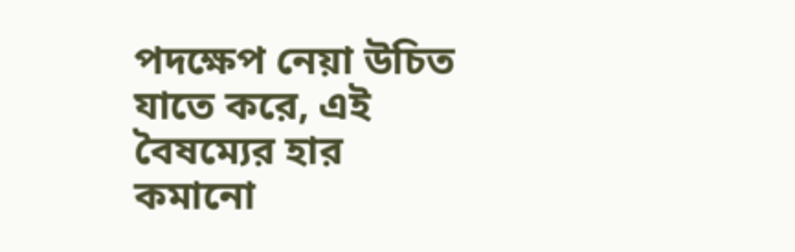পদক্ষেপ নেয়া উচিত যাতে করে, এই বৈষম্যের হার কমানো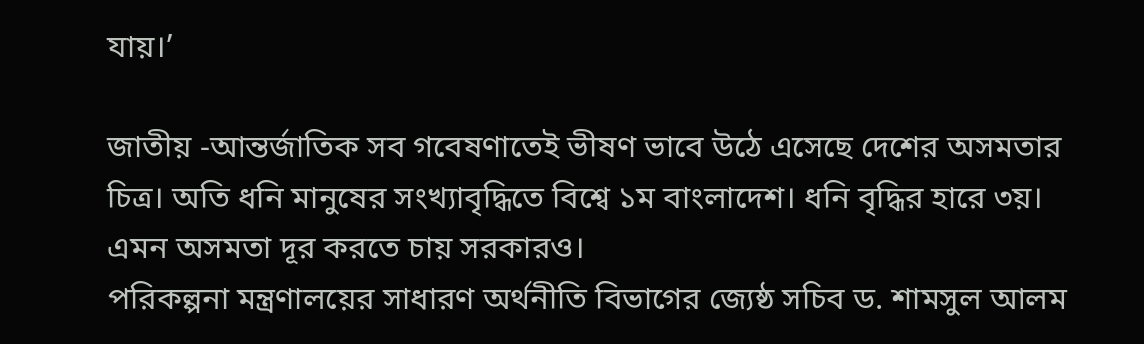যায়।’

জাতীয় -আন্তর্জাতিক সব গবেষণাতেই ভীষণ ভাবে উঠে এসেছে দেশের অসমতার চিত্র। অতি ধনি মানুষের সংখ্যাবৃদ্ধিতে বিশ্বে ১ম বাংলাদেশ। ধনি বৃদ্ধির হারে ৩য়। এমন অসমতা দূর করতে চায় সরকারও।
পরিকল্পনা মন্ত্রণালয়ের সাধারণ অর্থনীতি বিভাগের জ্যেষ্ঠ সচিব ড. শামসুল আলম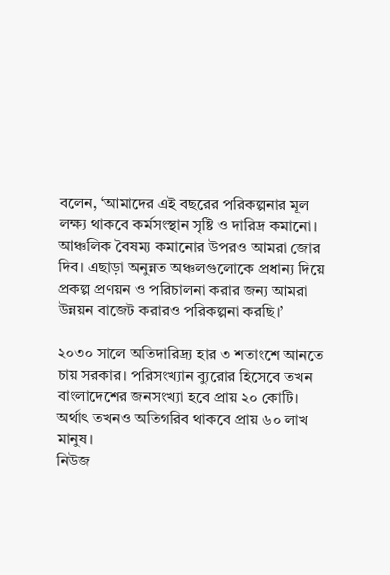বলেন, ‘আমাদের এই বছরের পরিকল্পনার মূল লক্ষ্য থাকবে কর্মসংস্থান সৃষ্টি ও দারিদ্র কমানো। আঞ্চলিক বৈষম্য কমানোর উপরও আমরা জোর দিব। এছাড়া অনুন্নত অঞ্চলগুলোকে প্রধান্য দিয়ে প্রকল্প প্রণয়ন ও পরিচালনা করার জন্য আমরা উন্নয়ন বাজেট করারও পরিকল্পনা করছি।’

২০৩০ সালে অতিদারিদ্র্য হার ৩ শতাংশে আনতে চায় সরকার। পরিসংখ্যান ব্যুরোর হিসেবে তখন বাংলাদেশের জনসংখ্যা হবে প্রায় ২০ কোটি। অর্থাৎ তখনও অতিগরিব থাকবে প্রায় ৬০ লাখ মানুষ।
নিউজ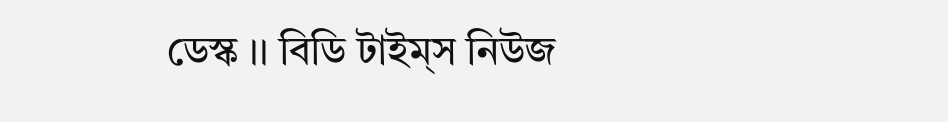ডেস্ক ।। বিডি টাইম্স নিউজ